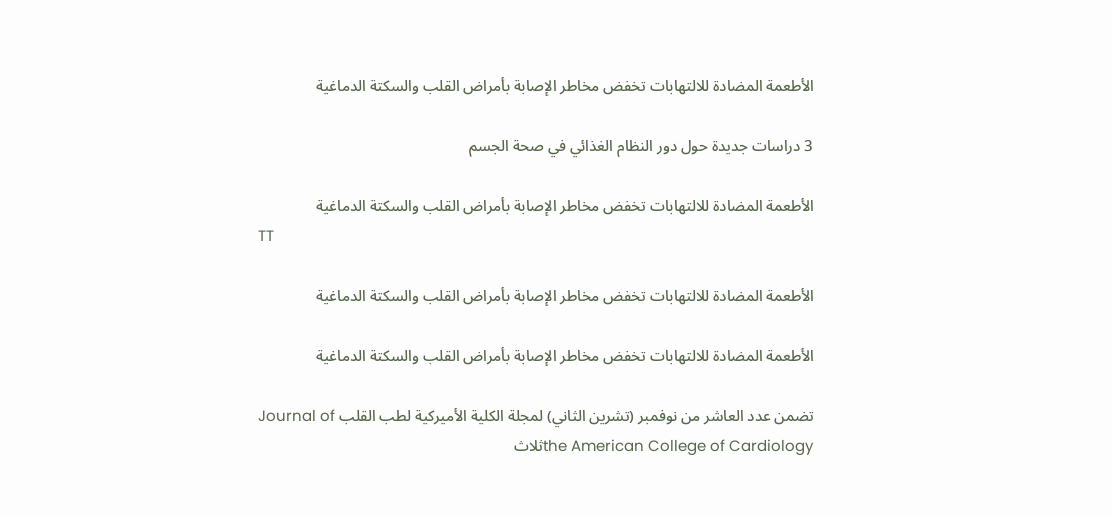الأطعمة المضادة للالتهابات تخفض مخاطر الإصابة بأمراض القلب والسكتة الدماغية

3 دراسات جديدة حول دور النظام الغذائي في صحة الجسم

الأطعمة المضادة للالتهابات تخفض مخاطر الإصابة بأمراض القلب والسكتة الدماغية
TT

الأطعمة المضادة للالتهابات تخفض مخاطر الإصابة بأمراض القلب والسكتة الدماغية

الأطعمة المضادة للالتهابات تخفض مخاطر الإصابة بأمراض القلب والسكتة الدماغية

تضمن عدد العاشر من نوفمبر (تشرين الثاني) لمجلة الكلية الأميركية لطب القلب Journal of the American College of Cardiologyثلاث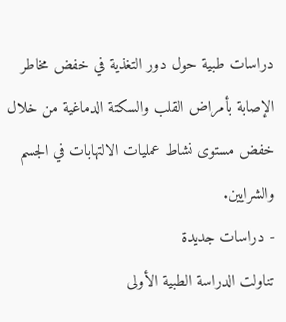دراسات طبية حول دور التغذية في خفض مخاطر الإصابة بأمراض القلب والسكتة الدماغية من خلال خفض مستوى نشاط عمليات الالتهابات في الجسم والشرايين.
- دراسات جديدة
تناولت الدراسة الطبية الأولى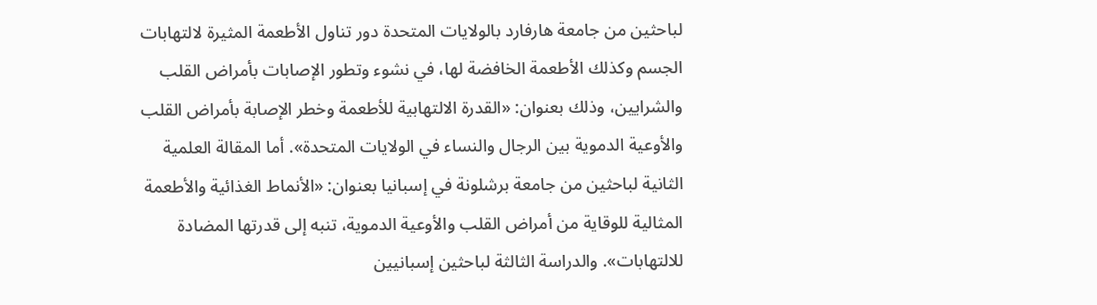لباحثين من جامعة هارفارد بالولايات المتحدة دور تناول الأطعمة المثيرة لالتهابات الجسم وكذلك الأطعمة الخافضة لها، في نشوء وتطور الإصابات بأمراض القلب والشرايين، وذلك بعنوان: «القدرة الالتهابية للأطعمة وخطر الإصابة بأمراض القلب والأوعية الدموية بين الرجال والنساء في الولايات المتحدة». أما المقالة العلمية الثانية لباحثين من جامعة برشلونة في إسبانيا بعنوان: «الأنماط الغذائية والأطعمة المثالية للوقاية من أمراض القلب والأوعية الدموية، تنبه إلى قدرتها المضادة للالتهابات». والدراسة الثالثة لباحثين إسبانيين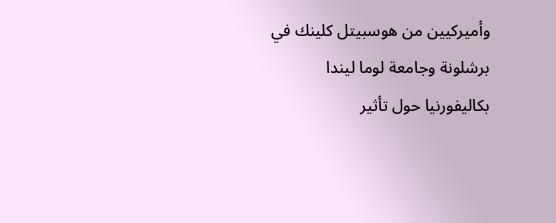وأميركيين من هوسبيتل كلينك في برشلونة وجامعة لوما ليندا بكاليفورنيا حول تأثير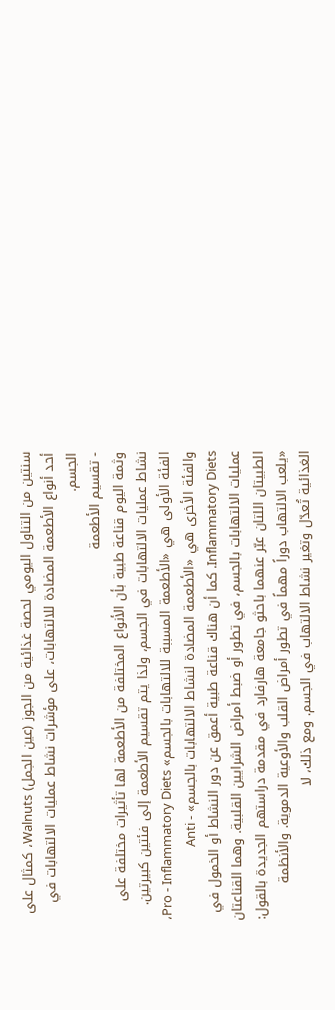سنتين من التناول اليومي لحصة غذائية من الجوز (عين الجمل) Walnuts، كمثال على أحد أنواع الأطعمة المضادة للالتهابات، على مؤشرات نشاط عمليات الالتهابات في الجسم.
- تقسيم الأطعمة
وثمة اليوم قناعة طبية بأن الأنواع المختلفة من الأطعمة لها تأثيرات مختلفة على نشاط عمليات الالتهابات في الجسم، ولذا يتم تقسيم الأطعمة إلى فئتين كبيرتين. الفئة الأولى هي «الأطعمة المسببة للالتهابات بالجسم» Pro - Inflammatory Diets، والفئة الأخرى هي «الأطعمة المضادة لنشاط الالتهابات بالجسم» Anti - Inflammatory Diets. كما أن هناك قناعة طبية أعمق عن دور النشاط أو الخمول في عمليات الالتهابات بالجسم، في تطور أو ضبط أمراض الشرايين القلبية. وهما القناعتان الطبيتان اللتان عبّر عنهما باحثو جامعة هارفارد في مقدمة دراستهم الجديدة بالقول: «يلعب الالتهاب دوراً مهماً في تطور أمراض القلب والأوعية الدموية. والأنظمة الغذائية تُعدّل وتغير نشاط الالتهاب في الجسم. ومع ذلك، لا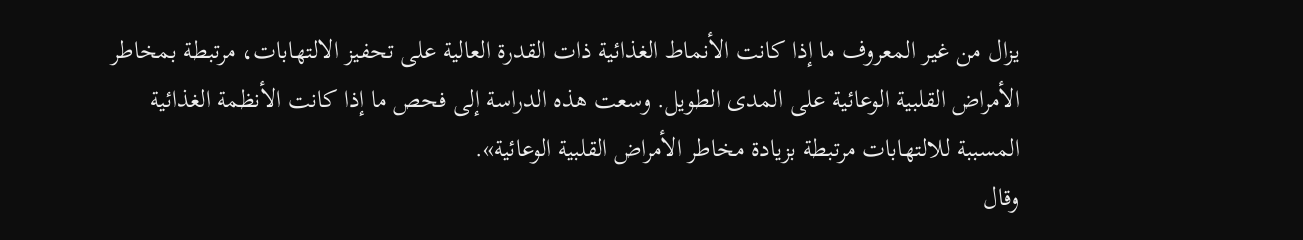يزال من غير المعروف ما إذا كانت الأنماط الغذائية ذات القدرة العالية على تحفيز الالتهابات، مرتبطة بمخاطر الأمراض القلبية الوعائية على المدى الطويل. وسعت هذه الدراسة إلى فحص ما إذا كانت الأنظمة الغذائية المسببة للالتهابات مرتبطة بزيادة مخاطر الأمراض القلبية الوعائية».
وقال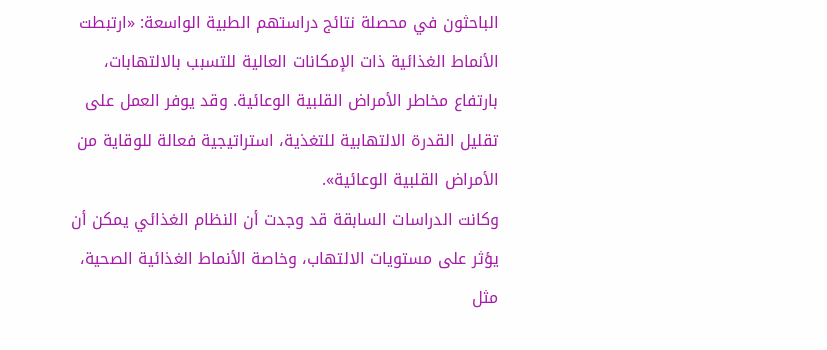الباحثون في محصلة نتائج دراستهم الطبية الواسعة: «ارتبطت الأنماط الغذائية ذات الإمكانات العالية للتسبب بالالتهابات، بارتفاع مخاطر الأمراض القلبية الوعائية. وقد يوفر العمل على تقليل القدرة الالتهابية للتغذية، استراتيجية فعالة للوقاية من الأمراض القلبية الوعائية».
وكانت الدراسات السابقة قد وجدت أن النظام الغذائي يمكن أن يؤثر على مستويات الالتهاب، وخاصة الأنماط الغذائية الصحية، مثل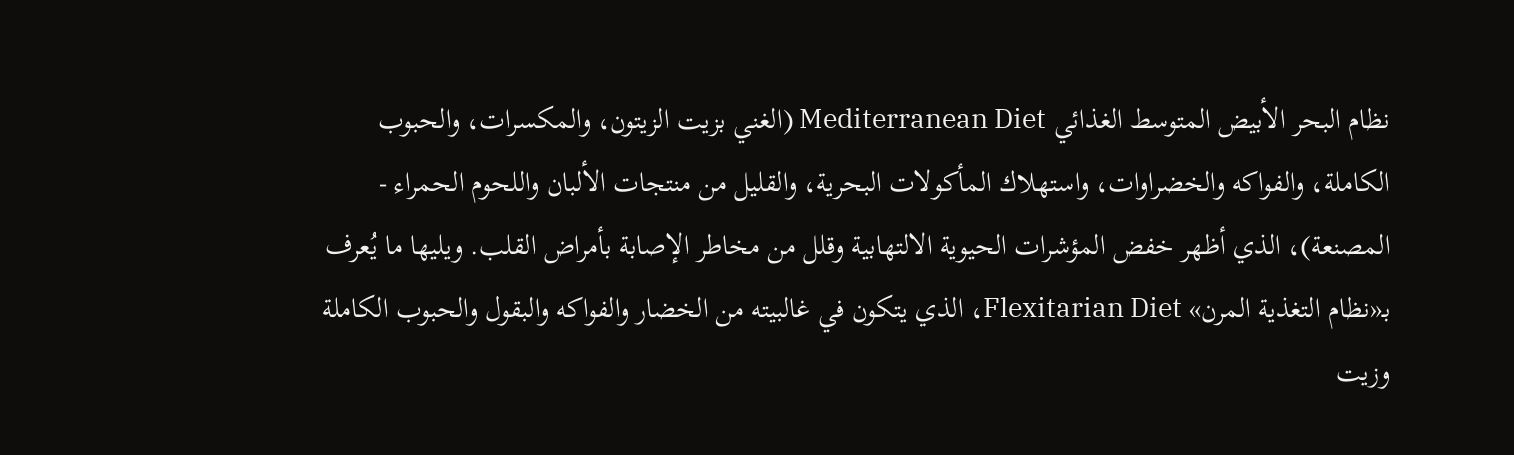نظام البحر الأبيض المتوسط الغذائي Mediterranean Diet (الغني بزيت الزيتون، والمكسرات، والحبوب الكاملة، والفواكه والخضراوات، واستهلاك المأكولات البحرية، والقليل من منتجات الألبان واللحوم الحمراء - المصنعة)، الذي أظهر خفض المؤشرات الحيوية الالتهابية وقلل من مخاطر الإصابة بأمراض القلب. ويليها ما يُعرف بـ«نظام التغذية المرن» Flexitarian Diet، الذي يتكون في غالبيته من الخضار والفواكه والبقول والحبوب الكاملة وزيت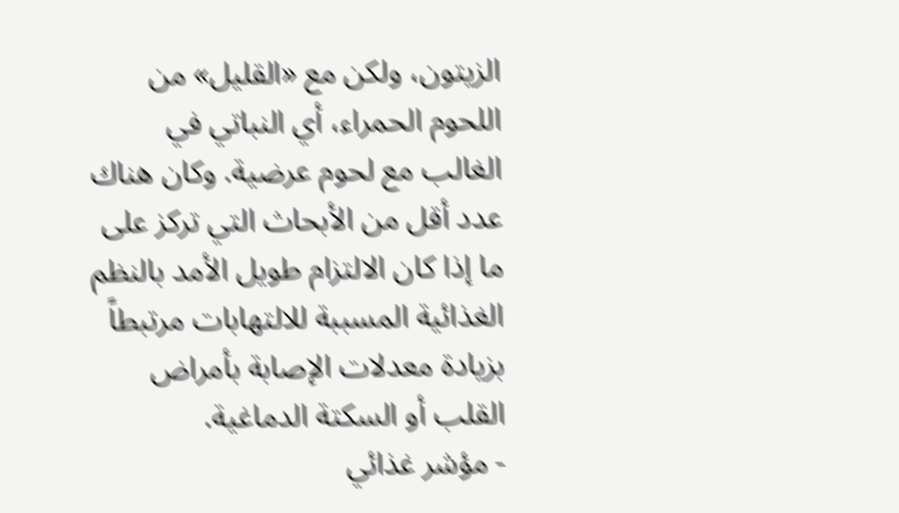الزيتون، ولكن مع «القليل» من اللحوم الحمراء، أي النباتي في الغالب مع لحوم عرضية. وكان هناك عدد أقل من الأبحاث التي تركز على ما إذا كان الالتزام طويل الأمد بالنظم الغذائية المسببة للالتهابات مرتبطاً بزيادة معدلات الإصابة بأمراض القلب أو السكتة الدماغية.
- مؤشر غذائي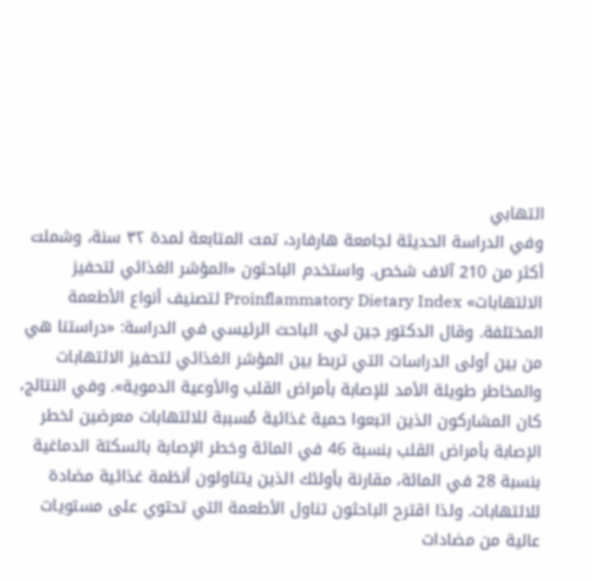التهابي
وفي الدراسة الحديثة لجامعة هارفارد، تمت المتابعة لمدة ٣٢ سنة، وشملت أكثر من 210 آلاف شخص. واستخدم الباحثون «المؤشر الغذائي لتحفيز الالتهابات» Proinflammatory Dietary Index لتصنيف أنواع الأطعمة المختلفة. وقال الدكتور جين لي، الباحث الرئيسي في الدراسة: «دراستنا هي من بين أولى الدراسات التي تربط بين المؤشر الغذائي لتحفيز الالتهابات والمخاطر طويلة الأمد للإصابة بأمراض القلب والأوعية الدموية». وفي النتائج، كان المشاركون الذين اتبعوا حمية غذائية مُسببة للالتهابات معرضين لخطر الإصابة بأمراض القلب بنسبة 46 في المائة وخطر الإصابة بالسكتة الدماغية بنسبة 28 في المائة، مقارنة بأولئك الذين يتناولون أنظمة غذائية مضادة للالتهابات. ولذا اقترح الباحثون تناول الأطعمة التي تحتوي على مستويات عالية من مضادات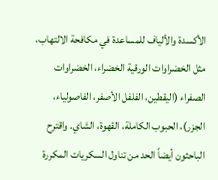الأكسدة والألياف للمساعدة في مكافحة الالتهاب، مثل الخضراوات الورقية الخضراء، الخضراوات الصفراء (اليقطين، الفلفل الأصفر، الفاصولياء، الجزر)، الحبوب الكاملة، القهوة، الشاي. واقترح الباحثون أيضاً الحد من تناول السكريات المكررة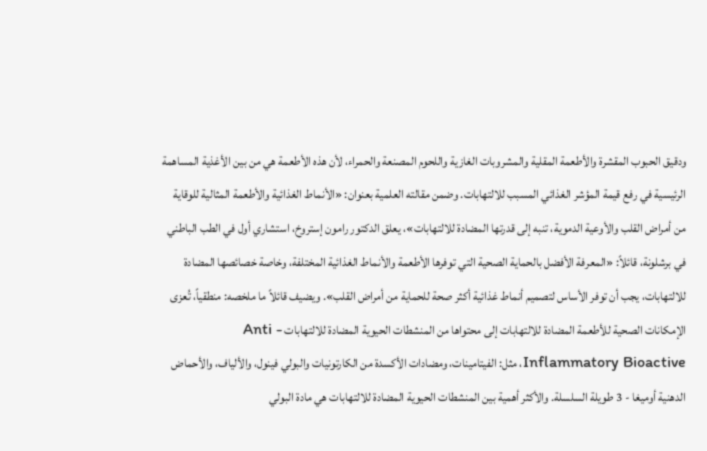ودقيق الحبوب المقشرة والأطعمة المقلية والمشروبات الغازية واللحوم المصنعة والحمراء، لأن هذه الأطعمة هي من بين الأغذية المساهمة الرئيسية في رفع قيمة المؤشر الغذائي المسبب للالتهابات. وضمن مقالته العلمية بعنوان: «الأنماط الغذائية والأطعمة المثالية للوقاية من أمراض القلب والأوعية الدموية، تنبه إلى قدرتها المضادة للالتهابات»، يعلق الدكتور رامون إستروخ، استشاري أول في الطب الباطني في برشلونة، قائلاً: «المعرفة الأفضل بالحماية الصحية التي توفرها الأطعمة والأنماط الغذائية المختلفة، وخاصة خصائصها المضادة للالتهابات، يجب أن توفر الأساس لتصميم أنماط غذائية أكثر صحة للحماية من أمراض القلب». ويضيف قائلاً ما ملخصه: منطقياً، تُعزى الإمكانات الصحية للأطعمة المضادة للالتهابات إلى محتواها من المنشطات الحيوية المضادة للالتهابات Anti - Inflammatory Bioactive، مثل: الفيتامينات، ومضادات الأكسدة من الكارتونيات والبولي فينول، والألياف، والأحماض الدهنية أوميغا - 3 طويلة السلسلة. والأكثر أهمية بين المنشطات الحيوية المضادة للالتهابات هي مادة البولي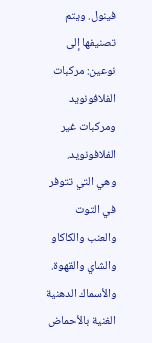فينول. ويتم تصنيفها إلى نوعين: مركبات الفلافونويد ومركبات غير الفلافونويد. وهي التي تتوفر في التوت والعنب والكاكاو والشاي والقهوة. والأسماك الدهنية الغنية بالأحماض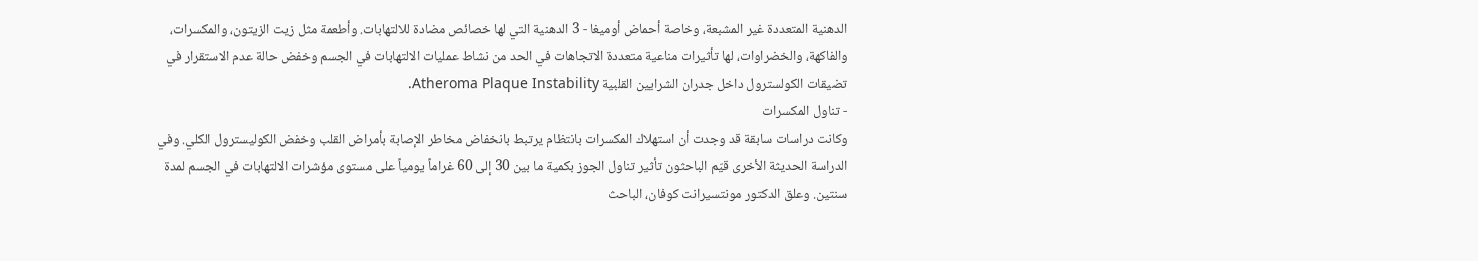الدهنية المتعددة غير المشبعة، وخاصة أحماض أوميغا - 3 الدهنية التي لها خصائص مضادة للالتهابات. وأطعمة مثل زيت الزيتون، والمكسرات، والفاكهة، والخضراوات، لها تأثيرات مناعية متعددة الاتجاهات في الحد من نشاط عمليات الالتهابات في الجسم وخفض حالة عدم الاستقرار في تضيقات الكولسترول داخل جدران الشرايين القلبية Atheroma Plaque Instability.
- تناول المكسرات
وكانت دراسات سابقة قد وجدت أن استهلاك المكسرات بانتظام يرتبط بانخفاض مخاطر الإصابة بأمراض القلب وخفض الكوليسترول الكلي. وفي الدراسة الحديثة الأخرى قيّم الباحثون تأثير تناول الجوز بكمية ما بين 30 إلى 60 غراماً يومياً على مستوى مؤشرات الالتهابات في الجسم لمدة سنتين. وعلق الدكتور مونتسيرانت كوفان، الباحث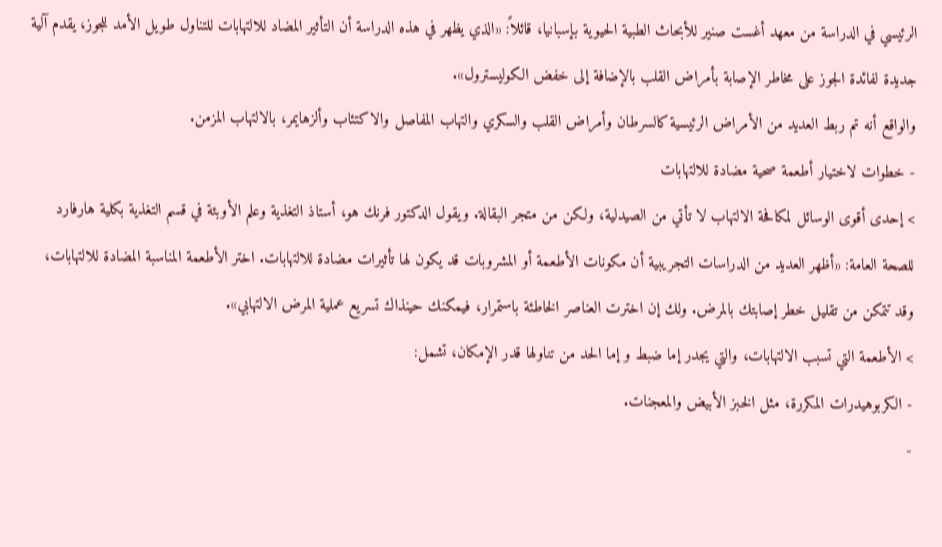الرئيسي في الدراسة من معهد أغست صنير للأبحاث الطبية الحيوية بإسبانيا، قائلاً: «الذي يظهر في هذه الدراسة أن التأثير المضاد للالتهابات للتناول طويل الأمد للجوز، يقدم آلية جديدة لفائدة الجوز على مخاطر الإصابة بأمراض القلب بالإضافة إلى خفض الكوليسترول».
والواقع أنه تم ربط العديد من الأمراض الرئيسية كالسرطان وأمراض القلب والسكري والتهاب المفاصل والاكتئاب وألزهايمر، بالالتهاب المزمن.
- خطوات لاختيار أطعمة صحية مضادة للالتهابات
> إحدى أقوى الوسائل لمكافحة الالتهاب لا تأتي من الصيدلية، ولكن من متجر البقالة. ويقول الدكتور فرنك هو، أستاذ التغذية وعلم الأوبئة في قسم التغذية بكلية هارفارد للصحة العامة: «أظهر العديد من الدراسات التجريبية أن مكونات الأطعمة أو المشروبات قد يكون لها تأثيرات مضادة للالتهابات. اختر الأطعمة المناسبة المضادة للالتهابات، وقد تتمكن من تقليل خطر إصابتك بالمرض. ولك إن اخترت العناصر الخاطئة باستمرار، فيمكنك حينذاك تسريع عملية المرض الالتهابي».
> الأطعمة التي تسبب الالتهابات، والتي يجدر إما ضبط و إما الحد من تناولها قدر الإمكان، تشمل:
- الكربوهيدرات المكررة، مثل الخبز الأبيض والمعجنات.
-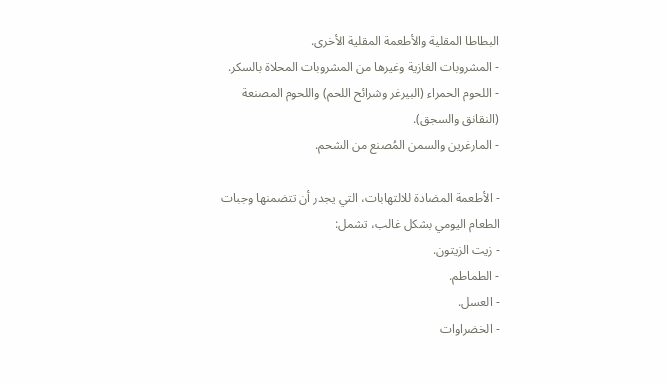البطاطا المقلية والأطعمة المقلية الأخرى.
- المشروبات الغازية وغيرها من المشروبات المحلاة بالسكر.
- اللحوم الحمراء (البيرغر وشرائح اللحم) واللحوم المصنعة (النقانق والسجق).
- المارغرين والسمن المُصنع من الشحم.

- الأطعمة المضادة للالتهابات، التي يجدر أن تتضمنها وجبات الطعام اليومي بشكل غالب، تشمل:
- زيت الزيتون.
- الطماطم.
- العسل.
- الخضراوات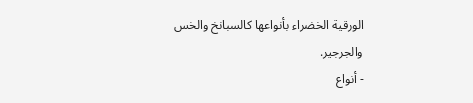الورقية الخضراء بأنواعها كالسبانخ والخس والجرجير.
- أنواع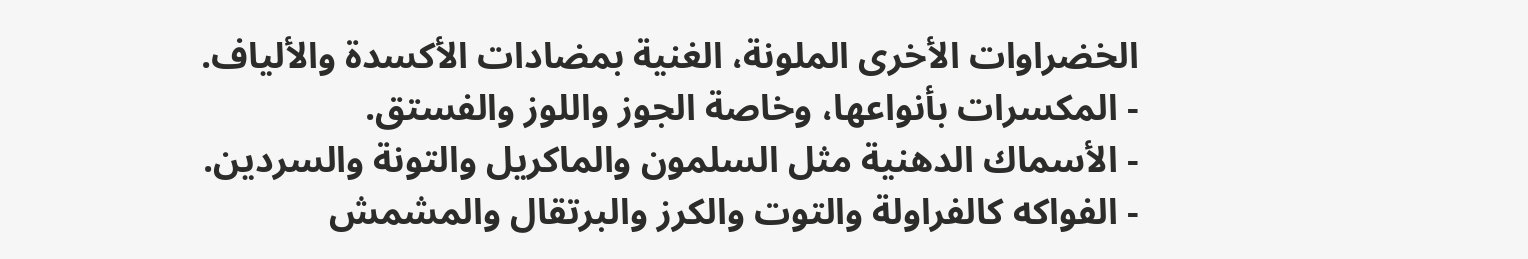الخضراوات الأخرى الملونة، الغنية بمضادات الأكسدة والألياف.
- المكسرات بأنواعها، وخاصة الجوز واللوز والفستق.
- الأسماك الدهنية مثل السلمون والماكريل والتونة والسردين.
- الفواكه كالفراولة والتوت والكرز والبرتقال والمشمش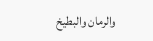والرمان والبطيخ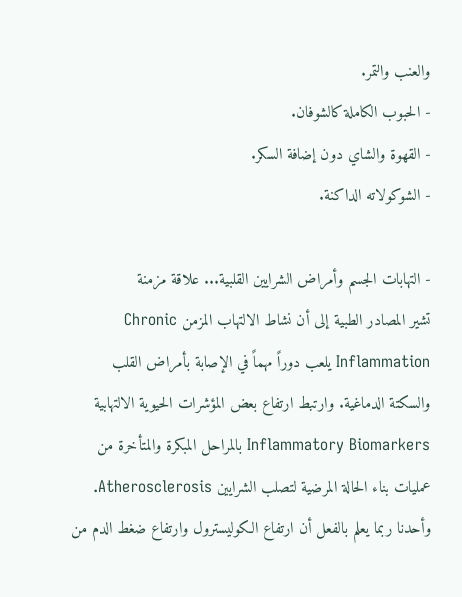والعنب والتمر.
- الحبوب الكاملة كالشوفان.
- القهوة والشاي دون إضافة السكر.
- الشوكولاته الداكنة.

- التهابات الجسم وأمراض الشرايين القلبية... علاقة مزمنة
تشير المصادر الطبية إلى أن نشاط الالتهاب المزمن Chronic Inflammation يلعب دوراً مهماً في الإصابة بأمراض القلب والسكتة الدماغية. وارتبط ارتفاع بعض المؤشرات الحيوية الالتهابية Inflammatory Biomarkers بالمراحل المبكرة والمتأخرة من عمليات بناء الحالة المرضية لتصلب الشرايين Atherosclerosis.
وأحدنا ربما يعلم بالفعل أن ارتفاع الكوليسترول وارتفاع ضغط الدم من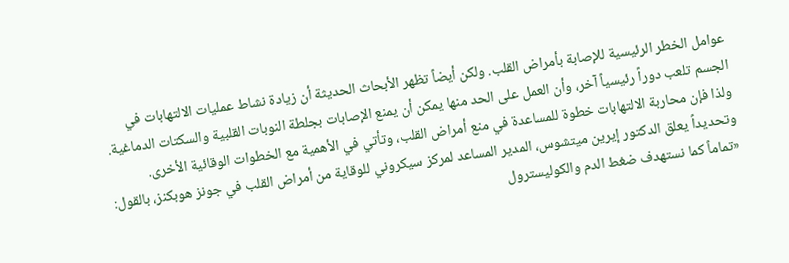عوامل الخطر الرئيسية للإصابة بأمراض القلب. ولكن أيضاً تظهر الأبحاث الحديثة أن زيادة نشاط عمليات الالتهابات في الجسم تلعب دوراً رئيسياً آخر، وأن العمل على الحد منها يمكن أن يمنع الإصابات بجلطة النوبات القلبية والسكتات الدماغية.
ولذا فإن محاربة الالتهابات خطوة للمساعدة في منع أمراض القلب، وتأتي في الأهمية مع الخطوات الوقائية الأخرى. وتحديداً يعلق الدكتور إيرين ميتشوس، المدير المساعد لمركز سيكروني للوقاية من أمراض القلب في جونز هوبكنز، بالقول: «تماماً كما نستهدف ضغط الدم والكوليسترول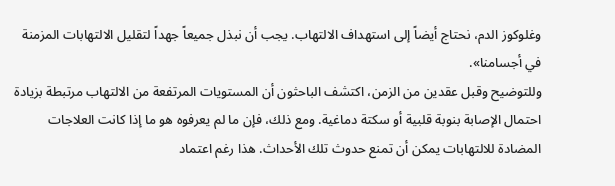وغلوكوز الدم، نحتاج أيضاً إلى استهداف الالتهاب. يجب أن نبذل جميعاً جهداً لتقليل الالتهابات المزمنة في أجسامنا».
وللتوضيح وقبل عقدين من الزمن، اكتشف الباحثون أن المستويات المرتفعة من الالتهاب مرتبطة بزيادة احتمال الإصابة بنوبة قلبية أو سكتة دماغية. ومع ذلك، فإن ما لم يعرفوه هو ما إذا كانت العلاجات المضادة للالتهابات يمكن أن تمنع حدوث تلك الأحداث. هذا رغم اعتماد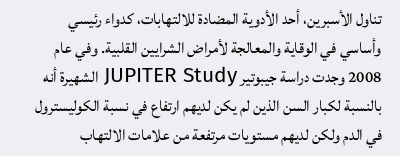تناول الأسبرين، أحد الأدوية المضادة للالتهابات، كدواء رئيسي وأساسي في الوقاية والمعالجة لأمراض الشرايين القلبية. وفي عام 2008 وجدت دراسة جيبوتير JUPITER Study الشهيرة أنه بالنسبة لكبار السن الذين لم يكن لديهم ارتفاع في نسبة الكوليسترول في الدم ولكن لديهم مستويات مرتفعة من علامات الالتهاب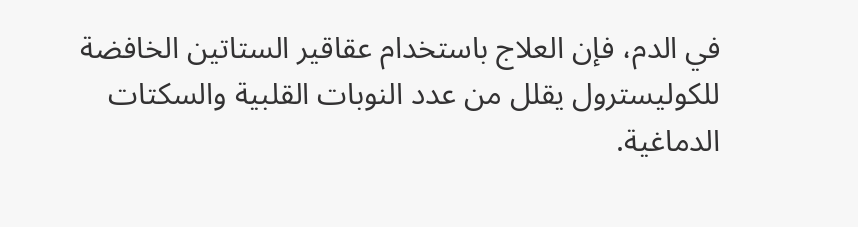في الدم، فإن العلاج باستخدام عقاقير الستاتين الخافضة للكوليسترول يقلل من عدد النوبات القلبية والسكتات الدماغية.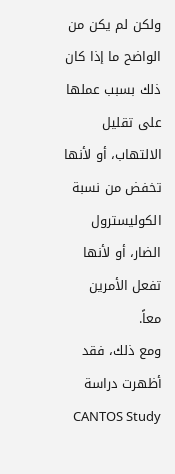ولكن لم يكن من الواضح ما إذا كان ذلك بسبب عملها على تقليل الالتهاب، أو لأنها تخفض من نسبة الكوليسترول الضار، أو لأنها تفعل الأمرين معاً.
ومع ذلك، فقد أظهرت دراسة CANTOS Study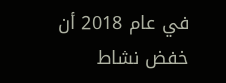في عام 2018 أن خفض نشاط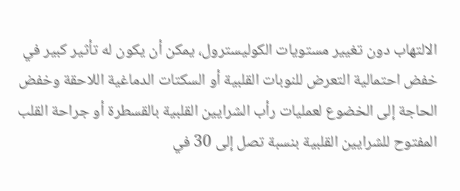الالتهاب دون تغيير مستويات الكوليسترول، يمكن أن يكون له تأثير كبير في خفض احتمالية التعرض للنوبات القلبية أو السكتات الدماغية اللاحقة وخفض الحاجة إلى الخضوع لعمليات رأب الشرايين القلبية بالقسطرة أو جراحة القلب المفتوح للشرايين القلبية بنسبة تصل إلى 30 في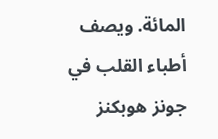المائة. ويصف أطباء القلب في جونز هوبكنز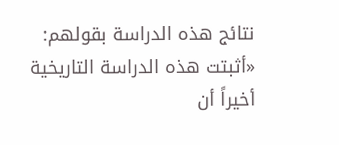نتائج هذه الدراسة بقولهم: «أثبتت هذه الدراسة التاريخية أخيراً أن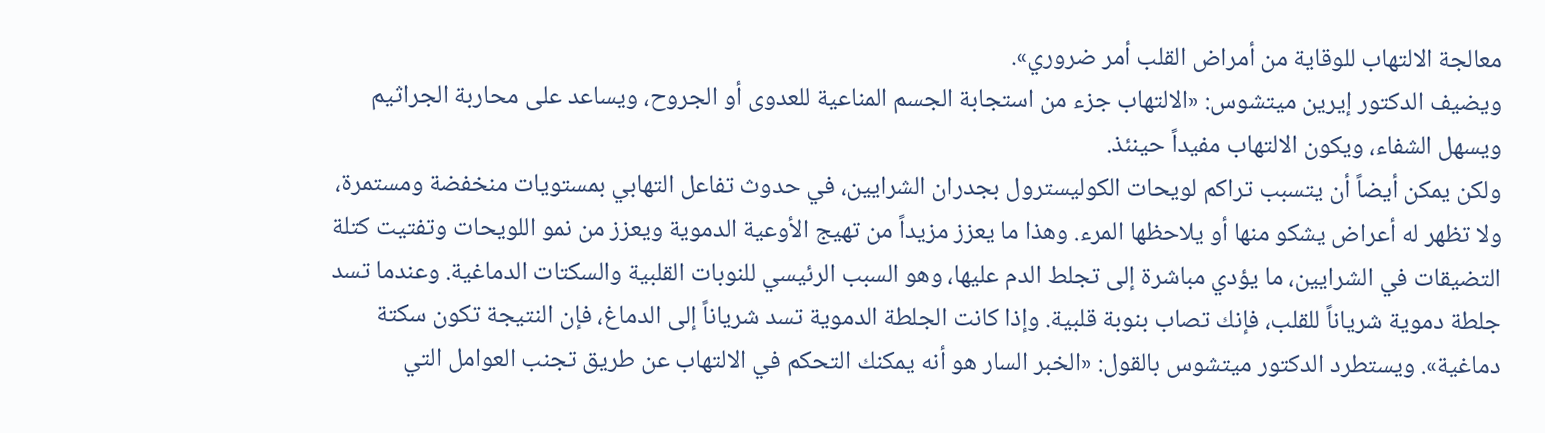معالجة الالتهاب للوقاية من أمراض القلب أمر ضروري».
ويضيف الدكتور إيرين ميتشوس: «الالتهاب جزء من استجابة الجسم المناعية للعدوى أو الجروح، ويساعد على محاربة الجراثيم ويسهل الشفاء، ويكون الالتهاب مفيداً حينئذ.
ولكن يمكن أيضاً أن يتسبب تراكم لويحات الكوليسترول بجدران الشرايين، في حدوث تفاعل التهابي بمستويات منخفضة ومستمرة، ولا تظهر له أعراض يشكو منها أو يلاحظها المرء. وهذا ما يعزز مزيداً من تهيج الأوعية الدموية ويعزز من نمو اللويحات وتفتيت كتلة التضيقات في الشرايين، ما يؤدي مباشرة إلى تجلط الدم عليها، وهو السبب الرئيسي للنوبات القلبية والسكتات الدماغية. وعندما تسد جلطة دموية شرياناً للقلب، فإنك تصاب بنوبة قلبية. وإذا كانت الجلطة الدموية تسد شرياناً إلى الدماغ، فإن النتيجة تكون سكتة دماغية». ويستطرد الدكتور ميتشوس بالقول: «الخبر السار هو أنه يمكنك التحكم في الالتهاب عن طريق تجنب العوامل التي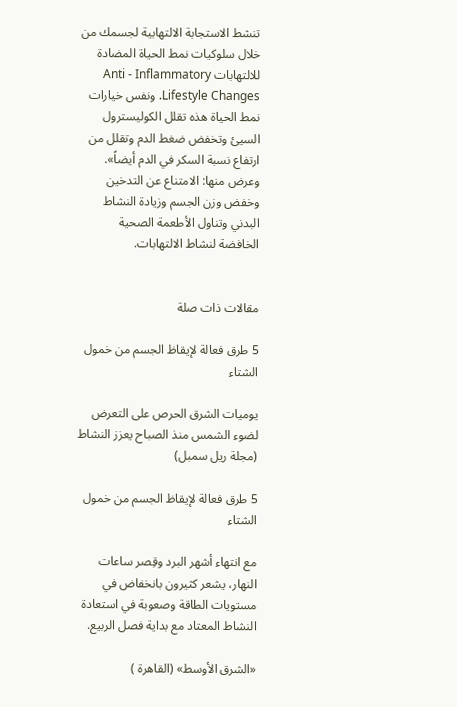تنشط الاستجابة الالتهابية لجسمك من خلال سلوكيات نمط الحياة المضادة للالتهابات Anti - Inflammatory Lifestyle Changes. ونفس خيارات نمط الحياة هذه تقلل الكوليسترول السيئ وتخفض ضغط الدم وتقلل من ارتفاع نسبة السكر في الدم أيضاً». وعرض منها: الامتناع عن التدخين وخفض وزن الجسم وزيادة النشاط البدني وتناول الأطعمة الصحية الخافضة لنشاط الالتهابات.


مقالات ذات صلة

5 طرق فعالة لإيقاظ الجسم من خمول الشتاء

يوميات الشرق الحرص على التعرض لضوء الشمس منذ الصباح يعزز النشاط (مجلة ريل سمبل)

5 طرق فعالة لإيقاظ الجسم من خمول الشتاء

مع انتهاء أشهر البرد وقِصر ساعات النهار، يشعر كثيرون بانخفاض في مستويات الطاقة وصعوبة في استعادة النشاط المعتاد مع بداية فصل الربيع.

«الشرق الأوسط» (القاهرة )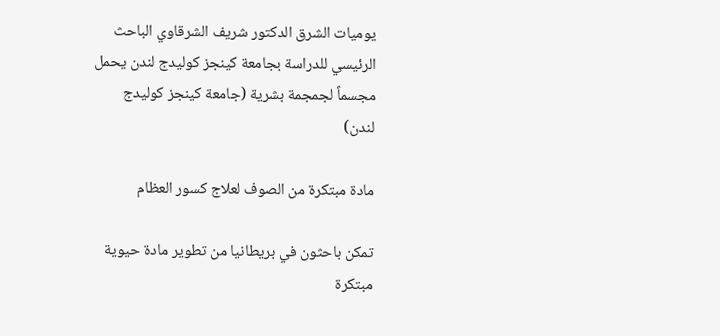يوميات الشرق الدكتور شريف الشرقاوي الباحث الرئيسي للدراسة بجامعة كينجز كوليدج لندن يحمل مجسماً لجمجمة بشرية (جامعة كينجز كوليدج لندن)

مادة مبتكرة من الصوف لعلاج كسور العظام

تمكن باحثون في بريطانيا من تطوير مادة حيوية مبتكرة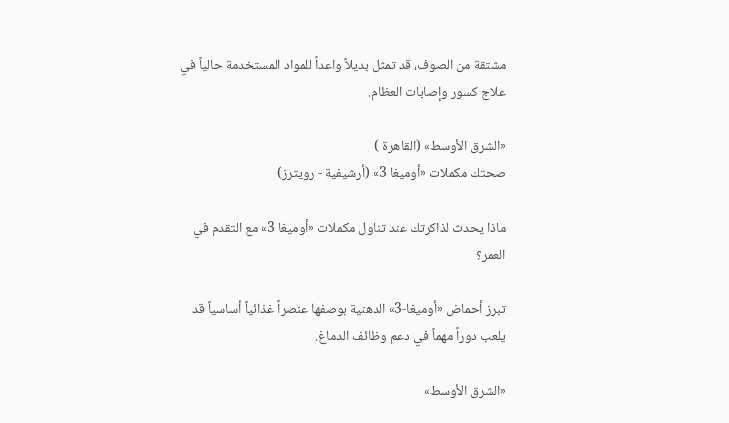مشتقة من الصوف، قد تمثل بديلاً واعداً للمواد المستخدمة حالياً في علاج كسور وإصابات العظام.

«الشرق الأوسط» (القاهرة )
صحتك مكملات «أوميغا 3» (أرشيفية - رويترز)

ماذا يحدث لذاكرتك عند تناول مكملات «أوميغا 3» مع التقدم في العمر؟

تبرز أحماض «أوميغا-3» الدهنية بوصفها عنصراً غذائياً أساسياً قد يلعب دوراً مهماً في دعم وظائف الدماغ.

«الشرق الأوسط»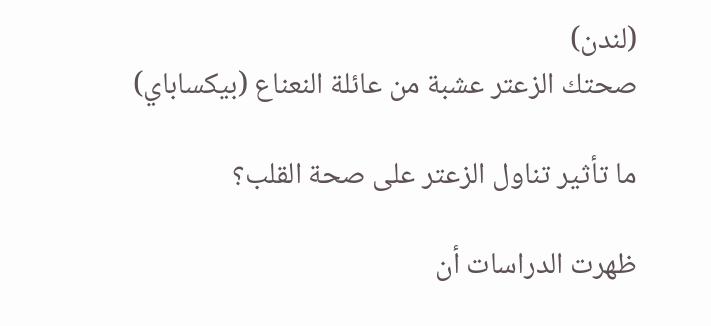(لندن)
صحتك الزعتر عشبة من عائلة النعناع (بيكساباي)

ما تأثير تناول الزعتر على صحة القلب؟

ظهرت الدراسات أن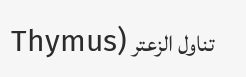تناول الزعتر (Thymus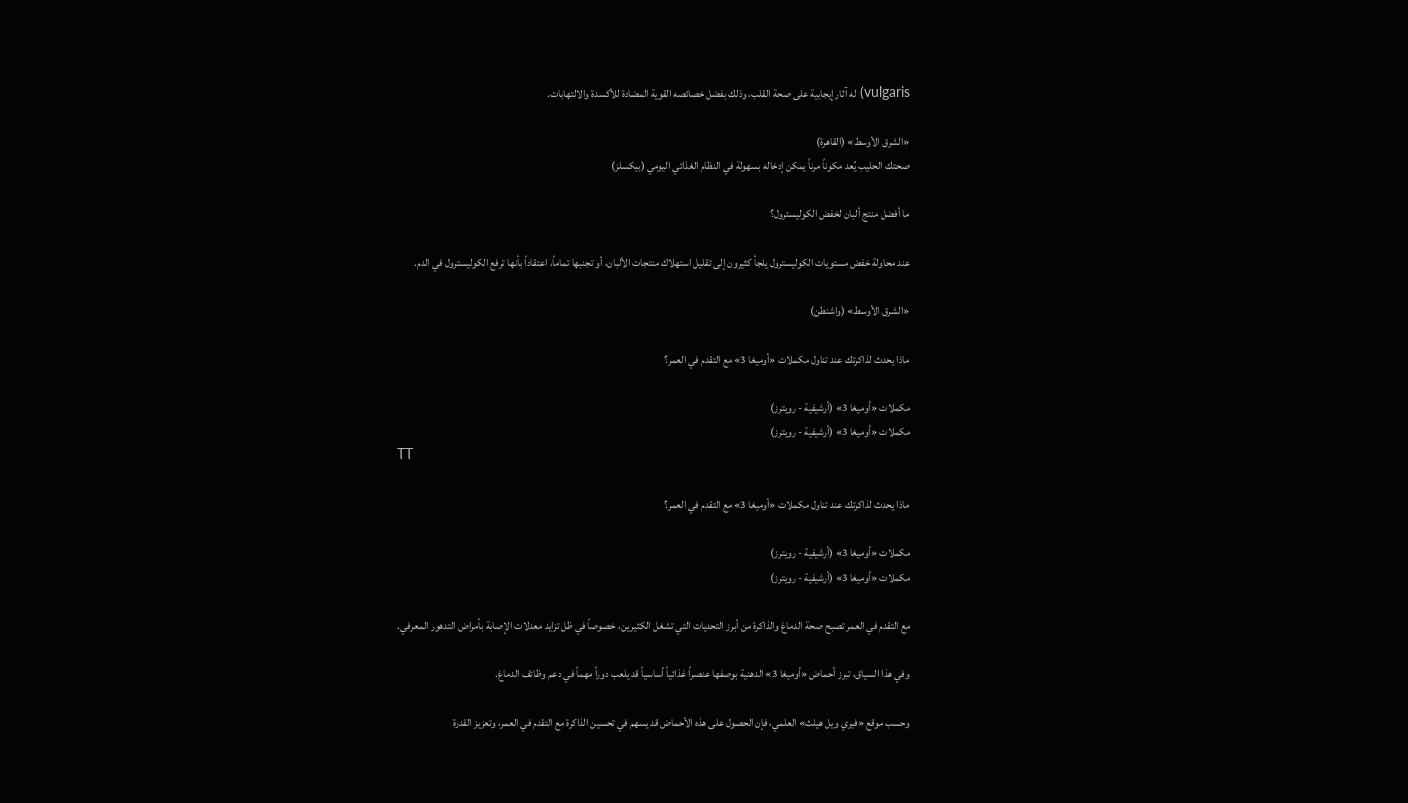vulgaris) له آثار إيجابية على صحة القلب، وذلك بفضل خصائصه القوية المضادة للأكسدة والالتهابات.

«الشرق الأوسط» (القاهرة)
صحتك الحليب يُعد مكوناً مرناً يمكن إدخاله بسهولة في النظام الغذائي اليومي (بيكسلز)

ما أفضل منتج ألبان لخفض الكوليسترول؟

عند محاولة خفض مستويات الكوليسترول يلجأ كثيرون إلى تقليل استهلاك منتجات الألبان، أو تجنبها تماماً، اعتقاداً بأنها ترفع الكوليسترول في الدم.

«الشرق الأوسط» (واشنطن)

ماذا يحدث لذاكرتك عند تناول مكملات «أوميغا 3» مع التقدم في العمر؟

مكملات «أوميغا 3» (أرشيفية - رويترز)
مكملات «أوميغا 3» (أرشيفية - رويترز)
TT

ماذا يحدث لذاكرتك عند تناول مكملات «أوميغا 3» مع التقدم في العمر؟

مكملات «أوميغا 3» (أرشيفية - رويترز)
مكملات «أوميغا 3» (أرشيفية - رويترز)

مع التقدم في العمر تصبح صحة الدماغ والذاكرة من أبرز التحديات التي تشغل الكثيرين، خصوصاً في ظل تزايد معدلات الإصابة بأمراض التدهور المعرفي.

وفي هذا السياق، تبرز أحماض «أوميغا 3» الدهنية بوصفها عنصراً غذائياً أساسياً قد يلعب دوراً مهماً في دعم وظائف الدماغ.

وحسب موقع «فيري ويل هيلث» العلمي، فإن الحصول على هذه الأحماض قد يسهم في تحسين الذاكرة مع التقدم في العمر، وتعزيز القدرة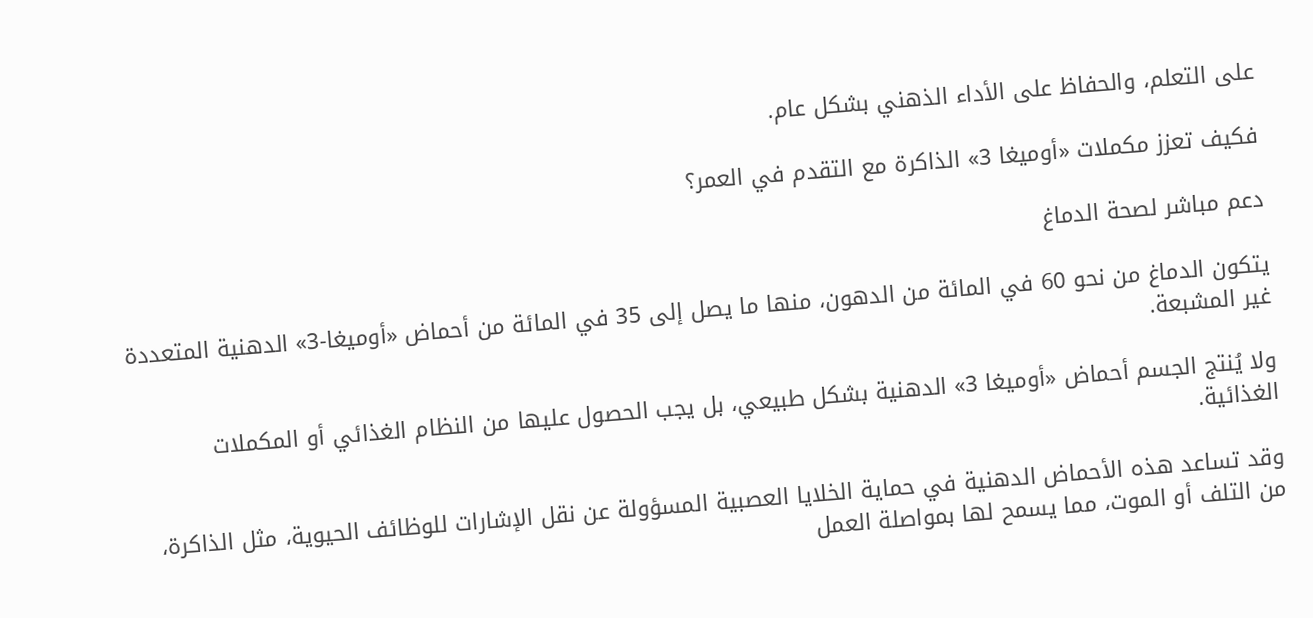على التعلم، والحفاظ على الأداء الذهني بشكل عام.

فكيف تعزز مكملات «أوميغا 3» الذاكرة مع التقدم في العمر؟

دعم مباشر لصحة الدماغ

يتكون الدماغ من نحو 60 في المائة من الدهون، منها ما يصل إلى 35 في المائة من أحماض «أوميغا-3» الدهنية المتعددة غير المشبعة.

ولا يُنتج الجسم أحماض «أوميغا 3» الدهنية بشكل طبيعي، بل يجب الحصول عليها من النظام الغذائي أو المكملات الغذائية.

وقد تساعد هذه الأحماض الدهنية في حماية الخلايا العصبية المسؤولة عن نقل الإشارات للوظائف الحيوية، مثل الذاكرة، من التلف أو الموت، مما يسمح لها بمواصلة العمل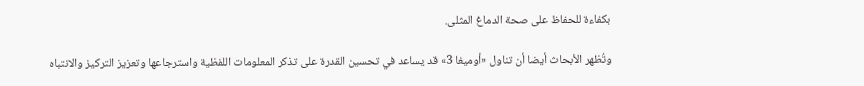بكفاءة للحفاظ على صحة الدماغ المثلى.

وتُظهر الأبحاث أيضا أن تناول «أوميغا 3» قد يساعد في تحسين القدرة على تذكر المعلومات اللفظية واسترجاعها وتعزيز التركيز والانتباه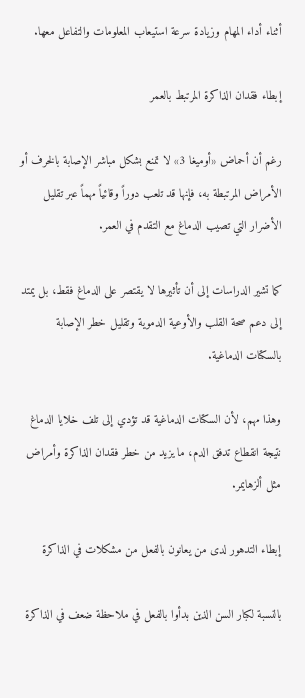أثناء أداء المهام وزيادة سرعة استيعاب المعلومات والتفاعل معها.

إبطاء فقدان الذاكرة المرتبط بالعمر

رغم أن أحماض «أوميغا 3» لا تمنع بشكل مباشر الإصابة بالخرف أو الأمراض المرتبطة به، فإنها قد تلعب دوراً وقائياً مهماً عبر تقليل الأضرار التي تصيب الدماغ مع التقدم في العمر.

كما تشير الدراسات إلى أن تأثيرها لا يقتصر على الدماغ فقط، بل يمتد إلى دعم صحة القلب والأوعية الدموية وتقليل خطر الإصابة بالسكتات الدماغية.

وهذا مهم، لأن السكتات الدماغية قد تؤدي إلى تلف خلايا الدماغ نتيجة انقطاع تدفق الدم، ما يزيد من خطر فقدان الذاكرة وأمراض مثل ألزهايمر.

إبطاء التدهور لدى من يعانون بالفعل من مشكلات في الذاكرة

بالنسبة لكبار السن الذين بدأوا بالفعل في ملاحظة ضعف في الذاكرة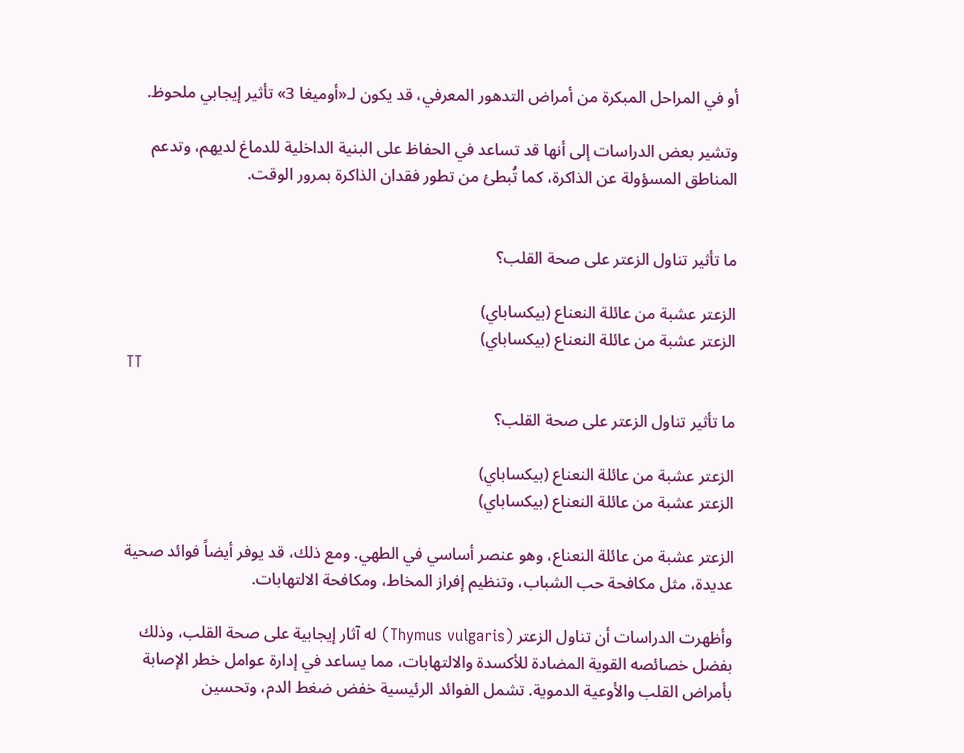أو في المراحل المبكرة من أمراض التدهور المعرفي، قد يكون لـ«أوميغا 3» تأثير إيجابي ملحوظ.

وتشير بعض الدراسات إلى أنها قد تساعد في الحفاظ على البنية الداخلية للدماغ لديهم، وتدعم المناطق المسؤولة عن الذاكرة، كما تُبطئ من تطور فقدان الذاكرة بمرور الوقت.


ما تأثير تناول الزعتر على صحة القلب؟

الزعتر عشبة من عائلة النعناع (بيكساباي)
الزعتر عشبة من عائلة النعناع (بيكساباي)
TT

ما تأثير تناول الزعتر على صحة القلب؟

الزعتر عشبة من عائلة النعناع (بيكساباي)
الزعتر عشبة من عائلة النعناع (بيكساباي)

الزعتر عشبة من عائلة النعناع، وهو عنصر أساسي في الطهي. ومع ذلك، قد يوفر أيضاً فوائد صحية عديدة، مثل مكافحة حب الشباب، وتنظيم إفراز المخاط، ومكافحة الالتهابات.

وأظهرت الدراسات أن تناول الزعتر (Thymus vulgaris) له آثار إيجابية على صحة القلب، وذلك بفضل خصائصه القوية المضادة للأكسدة والالتهابات، مما يساعد في إدارة عوامل خطر الإصابة بأمراض القلب والأوعية الدموية. تشمل الفوائد الرئيسية خفض ضغط الدم، وتحسين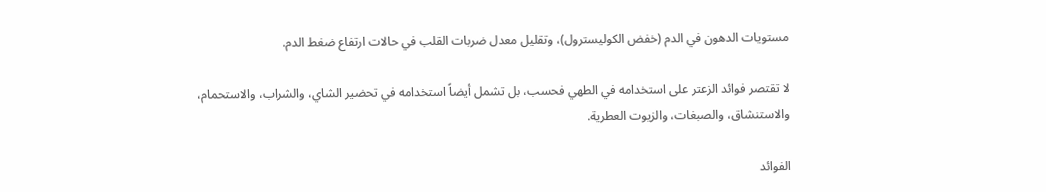مستويات الدهون في الدم (خفض الكوليسترول)، وتقليل معدل ضربات القلب في حالات ارتفاع ضغط الدم.

لا تقتصر فوائد الزعتر على استخدامه في الطهي فحسب، بل تشمل أيضاً استخدامه في تحضير الشاي، والشراب، والاستحمام، والاستنشاق، والصبغات، والزيوت العطرية.

الفوائد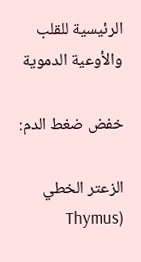الرئيسية للقلب والأوعية الدموية

خفض ضغط الدم:

الزعتر الخطي (Thymus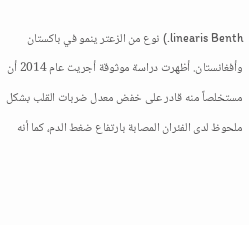linearis Benth.) نوع من الزعتر ينمو في باكستان وأفغانستان. أظهرت دراسة موثوقة أجريت عام 2014 أن مستخلصاً منه قادر على خفض معدل ضربات القلب بشكل ملحوظ لدى الفئران المصابة بارتفاع ضغط الدم، كما أنه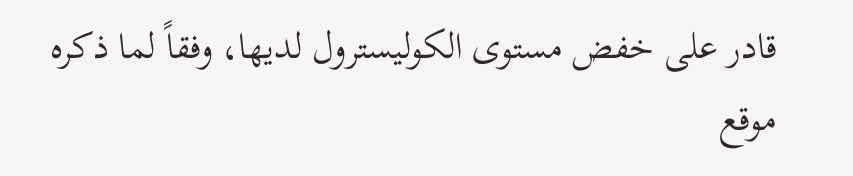قادر على خفض مستوى الكوليسترول لديها، وفقاً لما ذكره موقع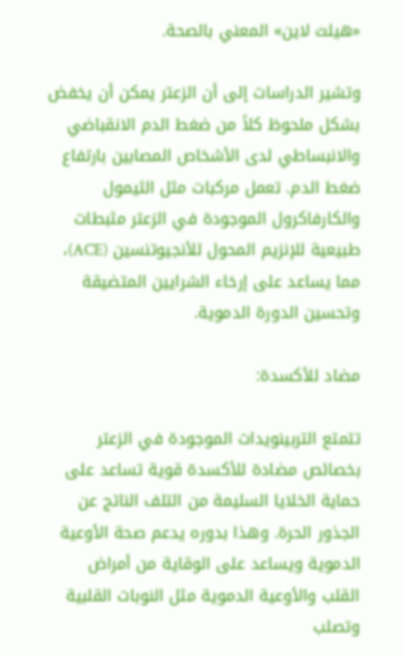«هيلث لاين» المعني بالصحة.

وتشير الدراسات إلى أن الزعتر يمكن أن يخفض بشكل ملحوظ كلاً من ضغط الدم الانقباضي والانبساطي لدى الأشخاص المصابين بارتفاع ضغط الدم. تعمل مركبات مثل الثيمول والكارفاكرول الموجودة في الزعتر مثبطات طبيعية للإنزيم المحول للأنجيوتنسين (ACE)، مما يساعد على إرخاء الشرايين المتضيقة وتحسين الدورة الدموية.

مضاد للأكسدة:

تتمتع التربينويدات الموجودة في الزعتر بخصائص مضادة للأكسدة قوية تساعد على حماية الخلايا السليمة من التلف الناتج عن الجذور الحرة. وهذا بدوره يدعم صحة الأوعية الدموية ويساعد على الوقاية من أمراض القلب والأوعية الدموية مثل النوبات القلبية وتصلب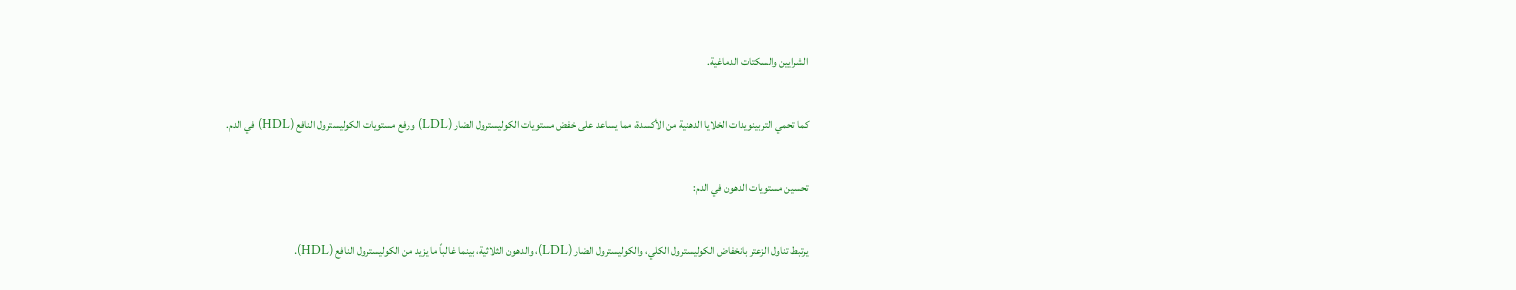الشرايين والسكتات الدماغية.

كما تحمي التربينويدات الخلايا الدهنية من الأكسدة، مما يساعد على خفض مستويات الكوليسترول الضار (LDL) ورفع مستويات الكوليسترول النافع (HDL) في الدم.

تحسين مستويات الدهون في الدم:

يرتبط تناول الزعتر بانخفاض الكوليسترول الكلي، والكوليسترول الضار (LDL)، والدهون الثلاثية، بينما غالباً ما يزيد من الكوليسترول النافع (HDL).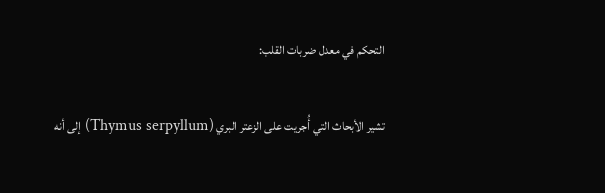التحكم في معدل ضربات القلب:

تشير الأبحاث التي أُجريت على الزعتر البري (Thymus serpyllum) إلى أنه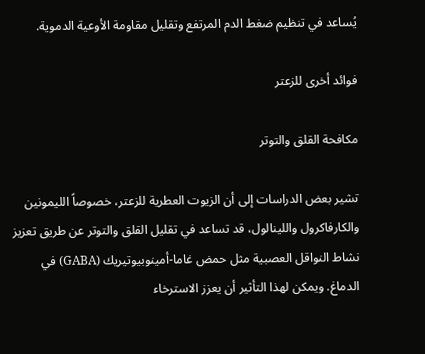يُساعد في تنظيم ضغط الدم المرتفع وتقليل مقاومة الأوعية الدموية.

فوائد أخرى للزعتر

مكافحة القلق والتوتر

تشير بعض الدراسات إلى أن الزيوت العطرية للزعتر، خصوصاً الليمونين والكارفاكرول واللينالول، قد تساعد في تقليل القلق والتوتر عن طريق تعزيز نشاط النواقل العصبية مثل حمض غاما-أمينوبيوتيريك (GABA) في الدماغ. ويمكن لهذا التأثير أن يعزز الاسترخاء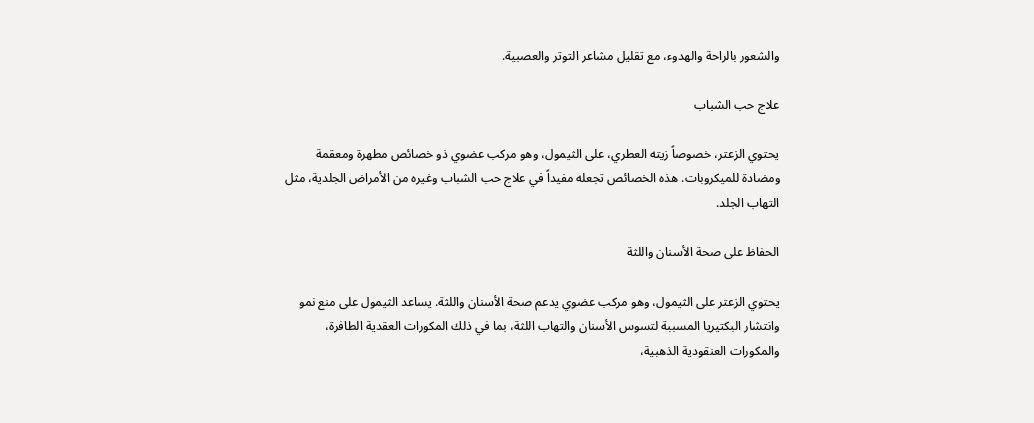والشعور بالراحة والهدوء، مع تقليل مشاعر التوتر والعصبية.

علاج حب الشباب

يحتوي الزعتر، خصوصاً زيته العطري، على الثيمول، وهو مركب عضوي ذو خصائص مطهرة ومعقمة ومضادة للميكروبات. هذه الخصائص تجعله مفيداً في علاج حب الشباب وغيره من الأمراض الجلدية، مثل التهاب الجلد.

الحفاظ على صحة الأسنان واللثة

يحتوي الزعتر على الثيمول، وهو مركب عضوي يدعم صحة الأسنان واللثة. يساعد الثيمول على منع نمو وانتشار البكتيريا المسببة لتسوس الأسنان والتهاب اللثة، بما في ذلك المكورات العقدية الطافرة، والمكورات العنقودية الذهبية،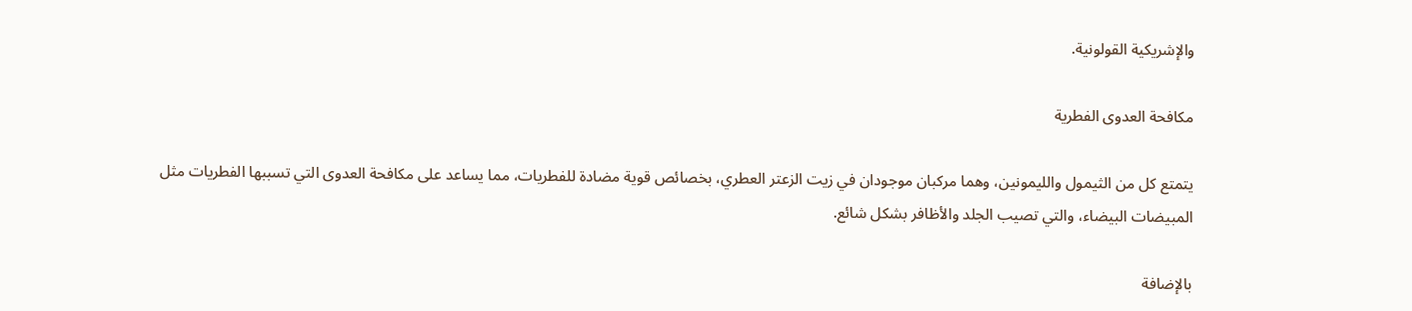والإشريكية القولونية.

مكافحة العدوى الفطرية

يتمتع كل من الثيمول والليمونين، وهما مركبان موجودان في زيت الزعتر العطري، بخصائص قوية مضادة للفطريات، مما يساعد على مكافحة العدوى التي تسببها الفطريات مثل المبيضات البيضاء، والتي تصيب الجلد والأظافر بشكل شائع.

بالإضافة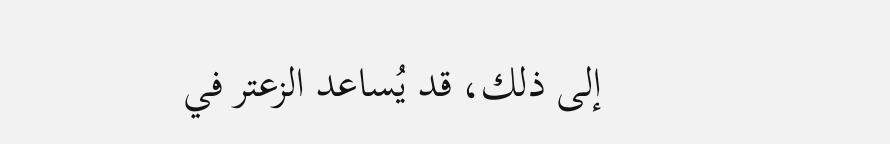إلى ذلك، قد يُساعد الزعتر في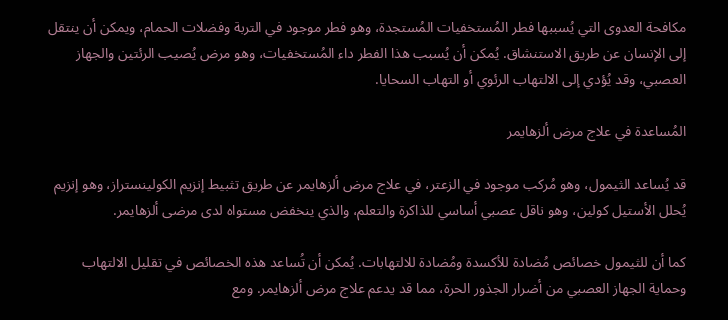مكافحة العدوى التي يُسببها فطر المُستخفيات المُستجدة، وهو فطر موجود في التربة وفضلات الحمام، ويمكن أن ينتقل إلى الإنسان عن طريق الاستنشاق. يُمكن أن يُسبب هذا الفطر داء المُستخفيات، وهو مرض يُصيب الرئتين والجهاز العصبي، وقد يُؤدي إلى الالتهاب الرئوي أو التهاب السحايا.

المُساعدة في علاج مرض ألزهايمر

قد يُساعد الثيمول، وهو مُركب موجود في الزعتر، في علاج مرض ألزهايمر عن طريق تثبيط إنزيم الكولينستراز، وهو إنزيم يُحلل الأستيل كولين، وهو ناقل عصبي أساسي للذاكرة والتعلم، والذي ينخفض مستواه لدى مرضى ألزهايمر.

كما أن للثيمول خصائص مُضادة للأكسدة ومُضادة للالتهابات. يُمكن أن تُساعد هذه الخصائص في تقليل الالتهاب وحماية الجهاز العصبي من أضرار الجذور الحرة، مما قد يدعم علاج مرض ألزهايمر. ومع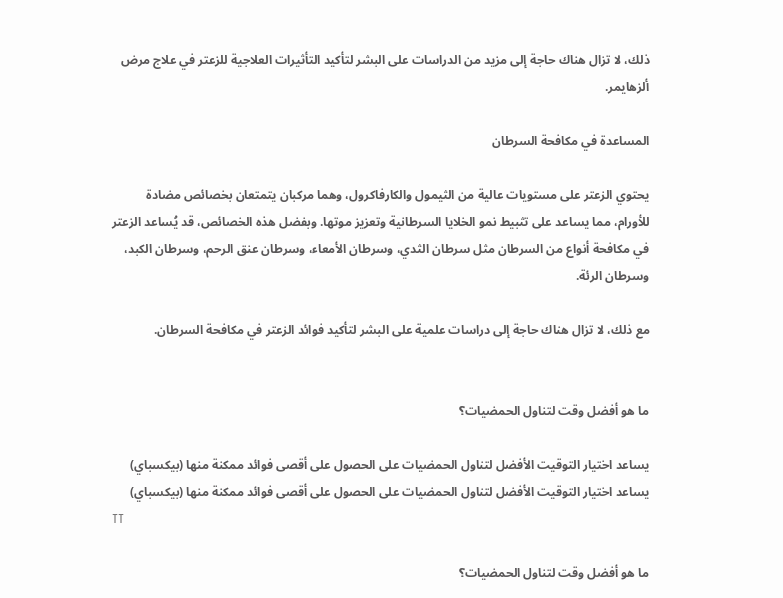ذلك، لا تزال هناك حاجة إلى مزيد من الدراسات على البشر لتأكيد التأثيرات العلاجية للزعتر في علاج مرض ألزهايمر.

المساعدة في مكافحة السرطان

يحتوي الزعتر على مستويات عالية من الثيمول والكارفاكرول، وهما مركبان يتمتعان بخصائص مضادة للأورام، مما يساعد على تثبيط نمو الخلايا السرطانية وتعزيز موتها. وبفضل هذه الخصائص، قد يُساعد الزعتر في مكافحة أنواع من السرطان مثل سرطان الثدي، وسرطان الأمعاء، وسرطان عنق الرحم، وسرطان الكبد، وسرطان الرئة.

مع ذلك، لا تزال هناك حاجة إلى دراسات علمية على البشر لتأكيد فوائد الزعتر في مكافحة السرطان.


ما هو أفضل وقت لتناول الحمضيات؟

يساعد اختيار التوقيت الأفضل لتناول الحمضيات على الحصول على أقصى فوائد ممكنة منها (بيكسباي)
يساعد اختيار التوقيت الأفضل لتناول الحمضيات على الحصول على أقصى فوائد ممكنة منها (بيكسباي)
TT

ما هو أفضل وقت لتناول الحمضيات؟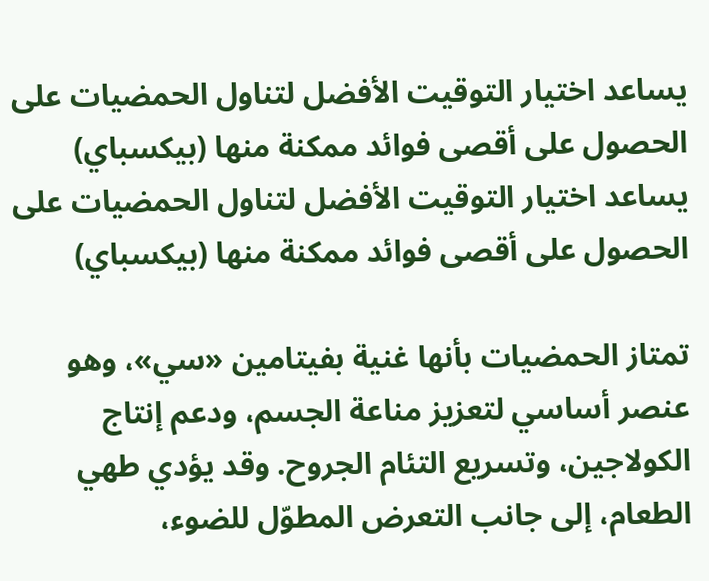يساعد اختيار التوقيت الأفضل لتناول الحمضيات على الحصول على أقصى فوائد ممكنة منها (بيكسباي)
يساعد اختيار التوقيت الأفضل لتناول الحمضيات على الحصول على أقصى فوائد ممكنة منها (بيكسباي)

تمتاز الحمضيات بأنها غنية بفيتامين «سي»، وهو عنصر أساسي لتعزيز مناعة الجسم، ودعم إنتاج الكولاجين، وتسريع التئام الجروح. وقد يؤدي طهي الطعام، إلى جانب التعرض المطوّل للضوء،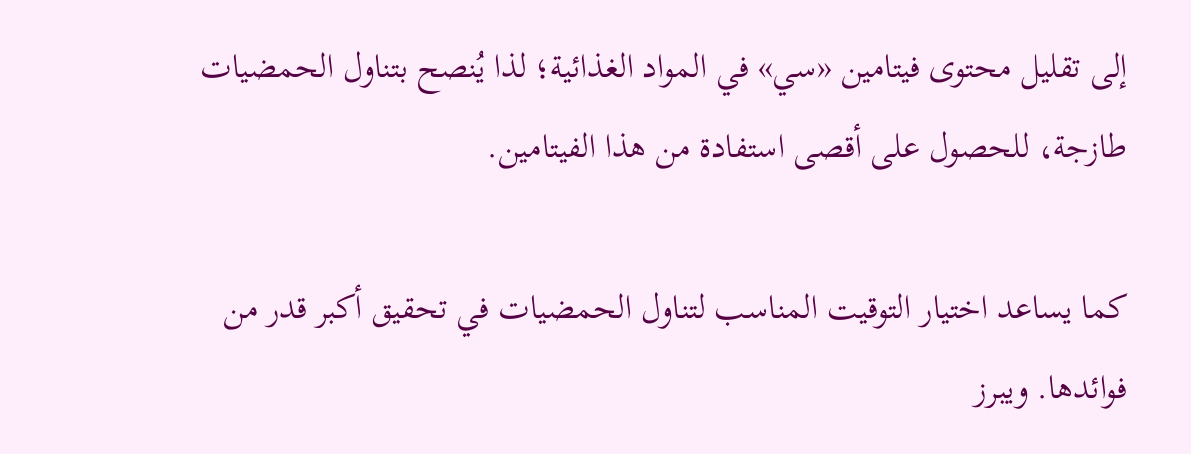إلى تقليل محتوى فيتامين «سي» في المواد الغذائية؛ لذا يُنصح بتناول الحمضيات طازجة، للحصول على أقصى استفادة من هذا الفيتامين.

كما يساعد اختيار التوقيت المناسب لتناول الحمضيات في تحقيق أكبر قدر من فوائدها. ويبرز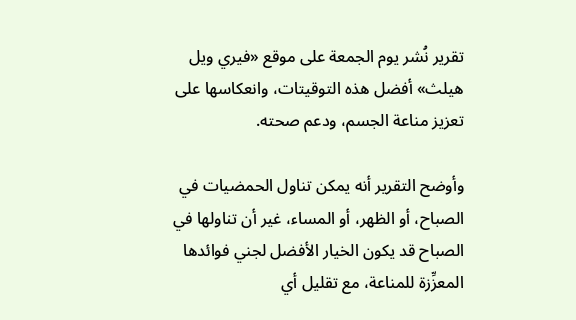تقرير نُشر يوم الجمعة على موقع «فيري ويل هيلث» أفضل هذه التوقيتات، وانعكاسها على تعزيز مناعة الجسم، ودعم صحته.

وأوضح التقرير أنه يمكن تناول الحمضيات في الصباح، أو الظهر، أو المساء، غير أن تناولها في الصباح قد يكون الخيار الأفضل لجني فوائدها المعزِّزة للمناعة، مع تقليل أي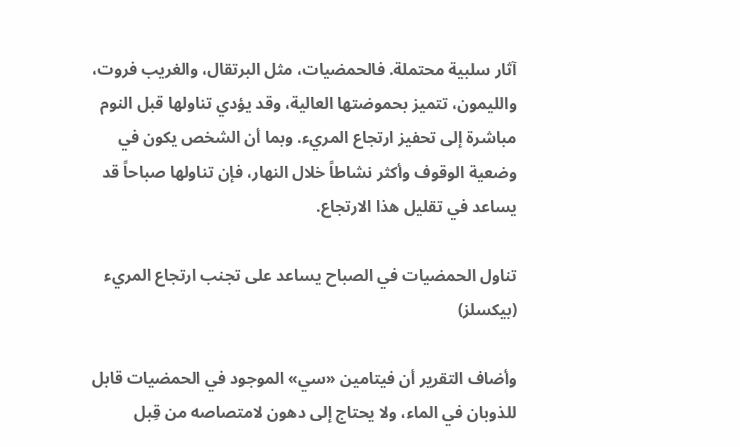آثار سلبية محتملة. فالحمضيات، مثل البرتقال، والغريب فروت، والليمون، تتميز بحموضتها العالية، وقد يؤدي تناولها قبل النوم مباشرة إلى تحفيز ارتجاع المريء. وبما أن الشخص يكون في وضعية الوقوف وأكثر نشاطاً خلال النهار، فإن تناولها صباحاً قد يساعد في تقليل هذا الارتجاع.

تناول الحمضيات في الصباح يساعد على تجنب ارتجاع المريء (بيكسلز)

وأضاف التقرير أن فيتامين «سي» الموجود في الحمضيات قابل للذوبان في الماء، ولا يحتاج إلى دهون لامتصاصه من قِبل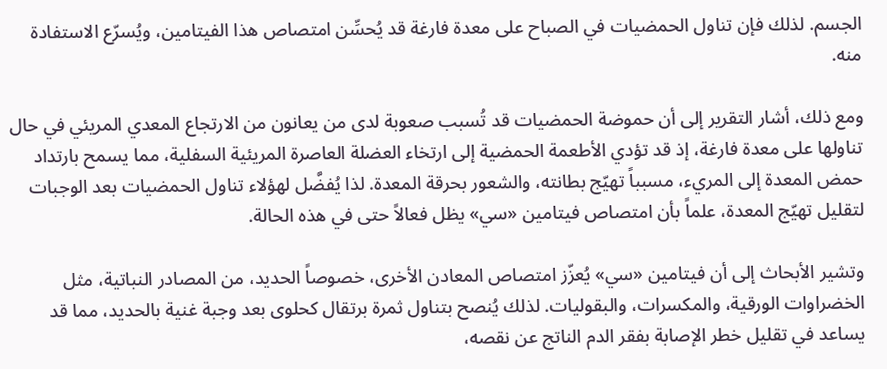الجسم. لذلك فإن تناول الحمضيات في الصباح على معدة فارغة قد يُحسِّن امتصاص هذا الفيتامين، ويُسرّع الاستفادة منه.

ومع ذلك، أشار التقرير إلى أن حموضة الحمضيات قد تُسبب صعوبة لدى من يعانون من الارتجاع المعدي المريئي في حال تناولها على معدة فارغة، إذ قد تؤدي الأطعمة الحمضية إلى ارتخاء العضلة العاصرة المريئية السفلية، مما يسمح بارتداد حمض المعدة إلى المريء، مسبباً تهيّج بطانته، والشعور بحرقة المعدة. لذا يُفضَّل لهؤلاء تناول الحمضيات بعد الوجبات لتقليل تهيّج المعدة، علماً بأن امتصاص فيتامين «سي» يظل فعالاً حتى في هذه الحالة.

وتشير الأبحاث إلى أن فيتامين «سي» يُعزّز امتصاص المعادن الأخرى، خصوصاً الحديد، من المصادر النباتية، مثل الخضراوات الورقية، والمكسرات، والبقوليات. لذلك يُنصح بتناول ثمرة برتقال كحلوى بعد وجبة غنية بالحديد، مما قد يساعد في تقليل خطر الإصابة بفقر الدم الناتج عن نقصه،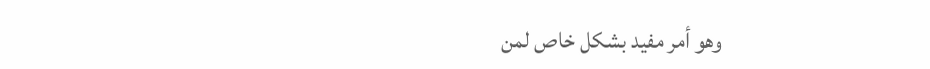وهو أمر مفيد بشكل خاص لمن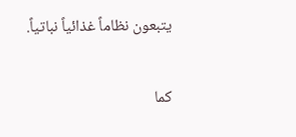يتبعون نظاماً غذائياً نباتياً.

كما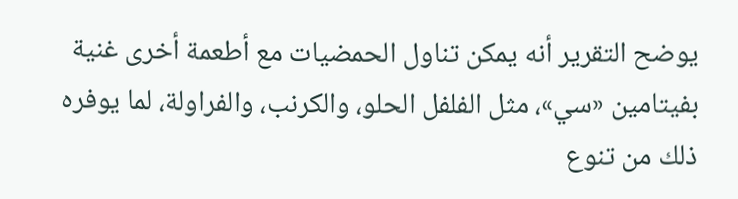يوضح التقرير أنه يمكن تناول الحمضيات مع أطعمة أخرى غنية بفيتامين «سي»، مثل الفلفل الحلو، والكرنب، والفراولة، لما يوفره ذلك من تنوع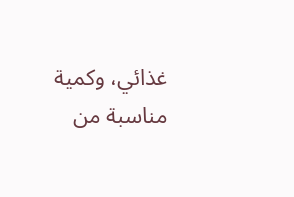غذائي، وكمية مناسبة من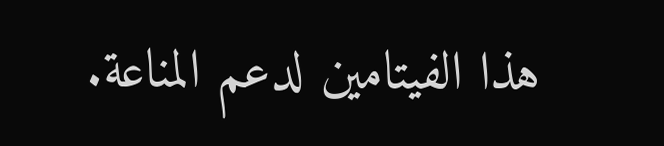هذا الفيتامين لدعم المناعة.